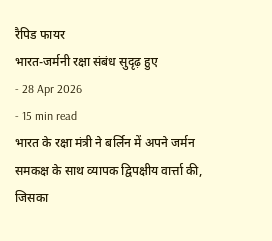रैपिड फायर
भारत-जर्मनी रक्षा संबंध सुदृढ़ हुए
- 28 Apr 2026
- 15 min read
भारत के रक्षा मंत्री ने बर्लिन में अपने जर्मन समकक्ष के साथ व्यापक द्विपक्षीय वार्त्ता की, जिसका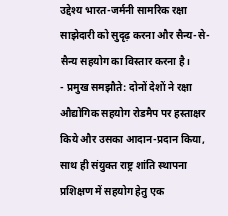उद्देश्य भारत-जर्मनी सामरिक रक्षा साझेदारी को सुदृढ़ करना और सैन्य-से-सैन्य सहयोग का विस्तार करना है।
- प्रमुख समझौते: दोनों देशों ने रक्षा औद्योगिक सहयोग रोडमैप पर हस्ताक्षर किये और उसका आदान-प्रदान किया, साथ ही संयुक्त राष्ट्र शांति स्थापना प्रशिक्षण में सहयोग हेतु एक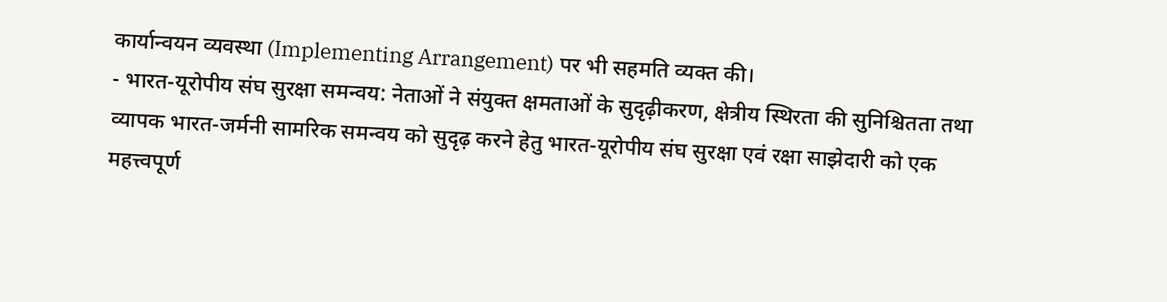कार्यान्वयन व्यवस्था (Implementing Arrangement) पर भी सहमति व्यक्त की।
- भारत-यूरोपीय संघ सुरक्षा समन्वय: नेताओं ने संयुक्त क्षमताओं के सुदृढ़ीकरण, क्षेत्रीय स्थिरता की सुनिश्चितता तथा व्यापक भारत-जर्मनी सामरिक समन्वय को सुदृढ़ करने हेतु भारत-यूरोपीय संघ सुरक्षा एवं रक्षा साझेदारी को एक महत्त्वपूर्ण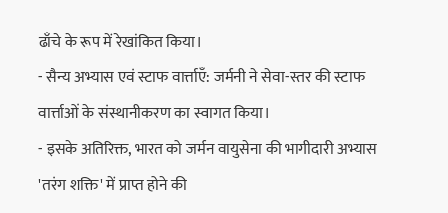ढाँचे के रूप में रेखांकित किया।
- सैन्य अभ्यास एवं स्टाफ वार्त्ताएँ: जर्मनी ने सेवा-स्तर की स्टाफ वार्त्ताओं के संस्थानीकरण का स्वागत किया।
- इसके अतिरिक्त, भारत को जर्मन वायुसेना की भागीदारी अभ्यास 'तरंग शक्ति' में प्राप्त होने की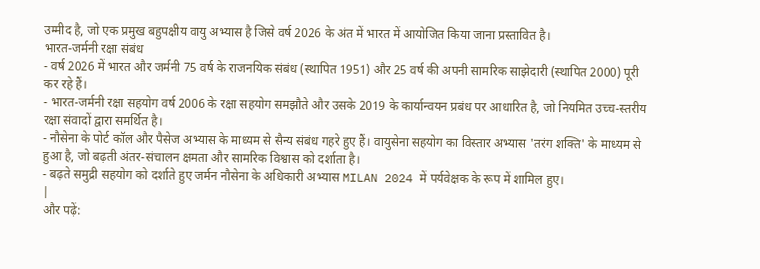उम्मीद है, जो एक प्रमुख बहुपक्षीय वायु अभ्यास है जिसे वर्ष 2026 के अंत में भारत में आयोजित किया जाना प्रस्तावित है।
भारत-जर्मनी रक्षा संबंध
- वर्ष 2026 में भारत और जर्मनी 75 वर्ष के राजनयिक संबंध (स्थापित 1951) और 25 वर्ष की अपनी सामरिक साझेदारी (स्थापित 2000) पूरी कर रहे हैं।
- भारत-जर्मनी रक्षा सहयोग वर्ष 2006 के रक्षा सहयोग समझौते और उसके 2019 के कार्यान्वयन प्रबंध पर आधारित है, जो नियमित उच्च-स्तरीय रक्षा संवादों द्वारा समर्थित है।
- नौसेना के पोर्ट कॉल और पैसेज अभ्यास के माध्यम से सैन्य संबंध गहरे हुए हैं। वायुसेना सहयोग का विस्तार अभ्यास 'तरंग शक्ति' के माध्यम से हुआ है, जो बढ़ती अंतर-संचालन क्षमता और सामरिक विश्वास को दर्शाता है।
- बढ़ते समुद्री सहयोग को दर्शाते हुए जर्मन नौसेना के अधिकारी अभ्यास MILAN 2024 में पर्यवेक्षक के रूप में शामिल हुए।
|
और पढ़ें: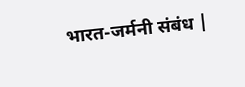भारत-जर्मनी संबंध |